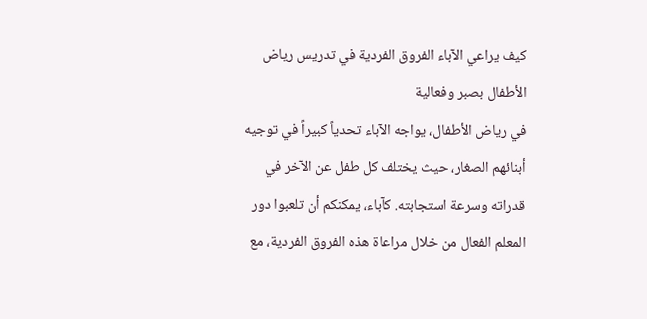كيف يراعي الآباء الفروق الفردية في تدريس رياض الأطفال بصبر وفعالية
في رياض الأطفال، يواجه الآباء تحدياً كبيراً في توجيه أبنائهم الصغار، حيث يختلف كل طفل عن الآخر في قدراته وسرعة استجابته. كآباء، يمكنكم أن تلعبوا دور المعلم الفعال من خلال مراعاة هذه الفروق الفردية، مع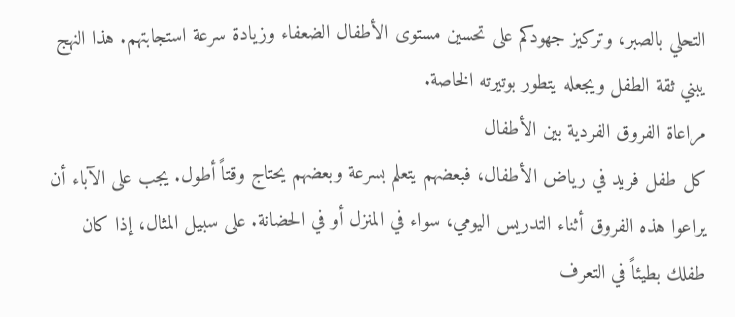التحلي بالصبر، وتركيز جهودكم على تحسين مستوى الأطفال الضعفاء وزيادة سرعة استجابتهم. هذا النهج يبني ثقة الطفل ويجعله يتطور بوتيرته الخاصة.
مراعاة الفروق الفردية بين الأطفال
كل طفل فريد في رياض الأطفال، فبعضهم يتعلم بسرعة وبعضهم يحتاج وقتاً أطول. يجب على الآباء أن يراعوا هذه الفروق أثناء التدريس اليومي، سواء في المنزل أو في الحضانة. على سبيل المثال، إذا كان طفلك بطيئاً في التعرف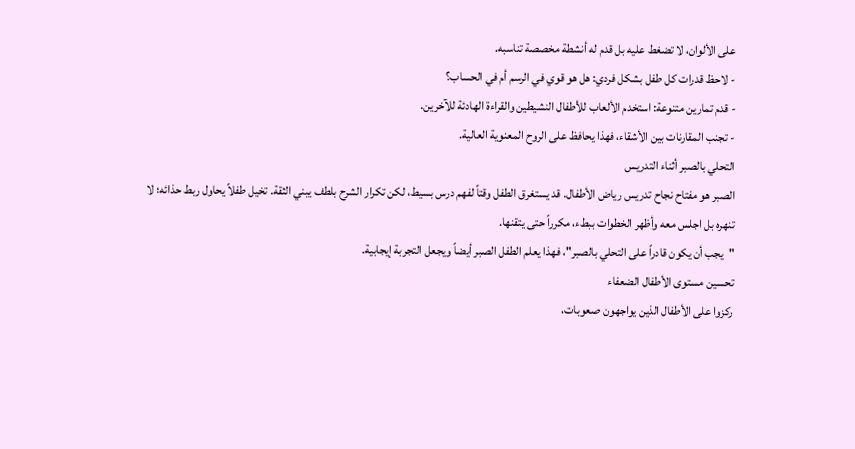على الألوان، لا تضغط عليه بل قدم له أنشطة مخصصة تناسبه.
- لاحظ قدرات كل طفل بشكل فردي: هل هو قوي في الرسم أم في الحساب؟
- قدم تمارين متنوعة: استخدم الألعاب للأطفال النشيطين والقراءة الهادئة للآخرين.
- تجنب المقارنات بين الأشقاء، فهذا يحافظ على الروح المعنوية العالية.
التحلي بالصبر أثناء التدريس
الصبر هو مفتاح نجاح تدريس رياض الأطفال. قد يستغرق الطفل وقتاً لفهم درس بسيط، لكن تكرار الشرح بلطف يبني الثقة. تخيل طفلاً يحاول ربط حذائه؛ لا تنهره بل اجلس معه وأظهر الخطوات ببطء، مكرراً حتى يتقنها.
"يجب أن يكون قادراً على التحلي بالصبر"، فهذا يعلم الطفل الصبر أيضاً ويجعل التجربة إيجابية.
تحسين مستوى الأطفال الضعفاء
ركزوا على الأطفال الذين يواجهون صعوبات،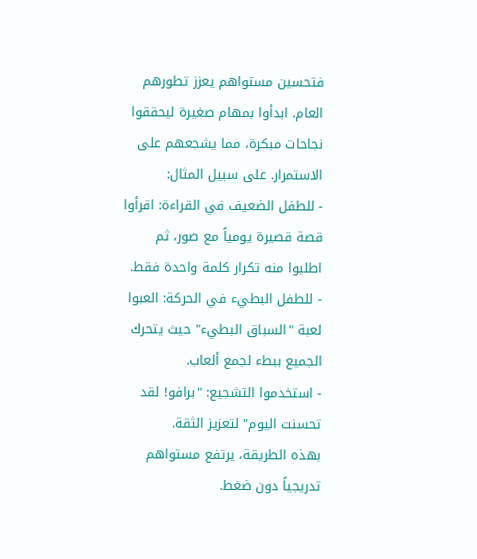فتحسين مستواهم يعزز تطورهم العام. ابدأوا بمهام صغيرة ليحققوا نجاحات مبكرة، مما يشجعهم على الاستمرار. على سبيل المثال:
- للطفل الضعيف في القراءة: اقرأوا قصة قصيرة يومياً مع صور، ثم اطلبوا منه تكرار كلمة واحدة فقط.
- للطفل البطيء في الحركة: العبوا لعبة "السباق البطيء" حيث يتحرك الجميع ببطء لجمع ألعاب.
- استخدموا التشجيع: "برافو! لقد تحسنت اليوم" لتعزيز الثقة.
بهذه الطريقة، يرتفع مستواهم تدريجياً دون ضغط.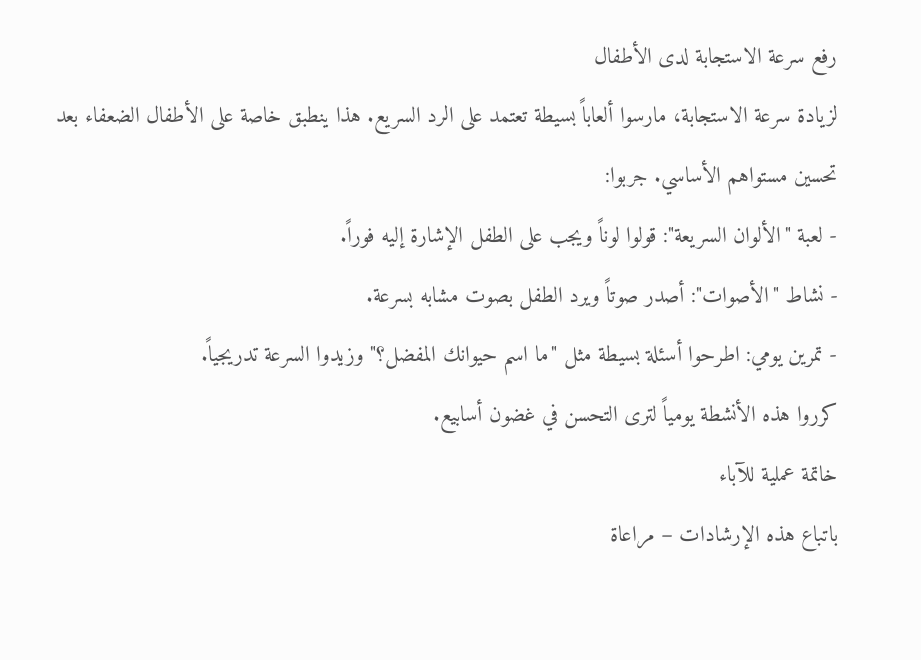رفع سرعة الاستجابة لدى الأطفال
لزيادة سرعة الاستجابة، مارسوا ألعاباً بسيطة تعتمد على الرد السريع. هذا ينطبق خاصة على الأطفال الضعفاء بعد تحسين مستواهم الأساسي. جربوا:
- لعبة "الألوان السريعة": قولوا لوناً ويجب على الطفل الإشارة إليه فوراً.
- نشاط "الأصوات": أصدر صوتاً ويرد الطفل بصوت مشابه بسرعة.
- تمرين يومي: اطرحوا أسئلة بسيطة مثل "ما اسم حيوانك المفضل؟" وزيدوا السرعة تدريجياً.
كرروا هذه الأنشطة يومياً لترى التحسن في غضون أسابيع.
خاتمة عملية للآباء
باتباع هذه الإرشادات – مراعاة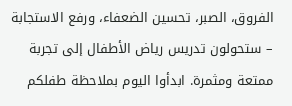الفروق، الصبر، تحسين الضعفاء، ورفع الاستجابة – ستحولون تدريس رياض الأطفال إلى تجربة ممتعة ومثمرة. ابدأوا اليوم بملاحظة طفلكم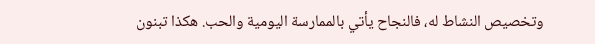وتخصيص النشاط له، فالنجاح يأتي بالممارسة اليومية والحب. هكذا تبنون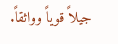جيلاً قوياً وواثقاً.